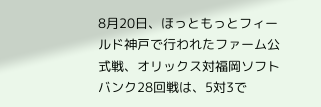8月20日、ほっともっとフィールド神戸で行われたファーム公式戦、オリックス対福岡ソフトバンク28回戦は、5対3で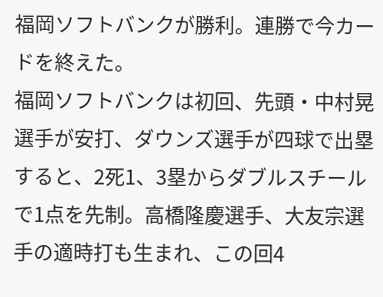福岡ソフトバンクが勝利。連勝で今カードを終えた。
福岡ソフトバンクは初回、先頭・中村晃選手が安打、ダウンズ選手が四球で出塁すると、2死1、3塁からダブルスチールで1点を先制。高橋隆慶選手、大友宗選手の適時打も生まれ、この回4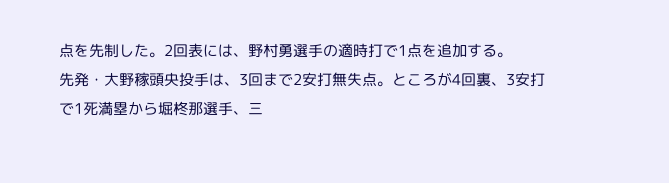点を先制した。2回表には、野村勇選手の適時打で1点を追加する。
先発・大野稼頭央投手は、3回まで2安打無失点。ところが4回裏、3安打で1死満塁から堀柊那選手、三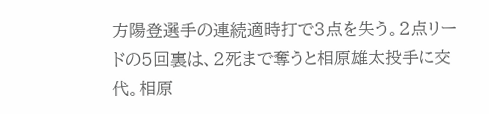方陽登選手の連続適時打で3点を失う。2点リードの5回裏は、2死まで奪うと相原雄太投手に交代。相原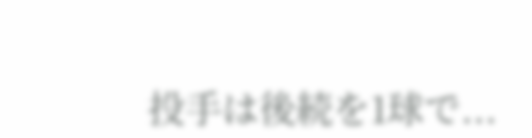投手は後続を1球で...